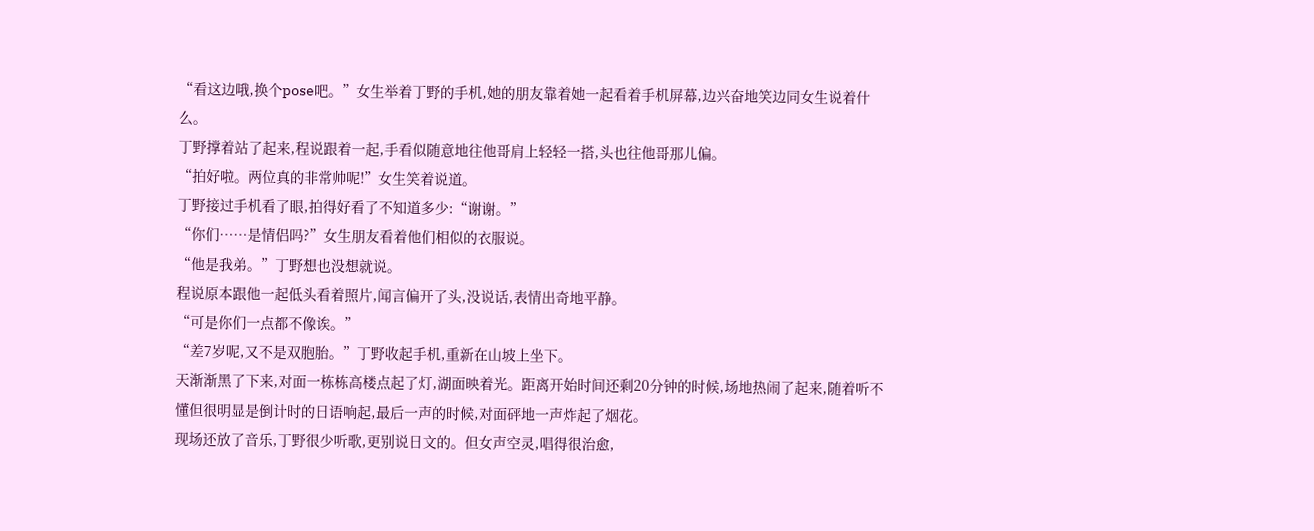“看这边哦,换个pose吧。”女生举着丁野的手机,她的朋友靠着她一起看着手机屏幕,边兴奋地笑边同女生说着什么。
丁野撑着站了起来,程说跟着一起,手看似随意地往他哥肩上轻轻一搭,头也往他哥那儿偏。
“拍好啦。两位真的非常帅呢!”女生笑着说道。
丁野接过手机看了眼,拍得好看了不知道多少:“谢谢。”
“你们……是情侣吗?”女生朋友看着他们相似的衣服说。
“他是我弟。”丁野想也没想就说。
程说原本跟他一起低头看着照片,闻言偏开了头,没说话,表情出奇地平静。
“可是你们一点都不像诶。”
“差7岁呢,又不是双胞胎。”丁野收起手机,重新在山坡上坐下。
天渐渐黑了下来,对面一栋栋高楼点起了灯,湖面映着光。距离开始时间还剩20分钟的时候,场地热闹了起来,随着听不懂但很明显是倒计时的日语响起,最后一声的时候,对面砰地一声炸起了烟花。
现场还放了音乐,丁野很少听歌,更别说日文的。但女声空灵,唱得很治愈,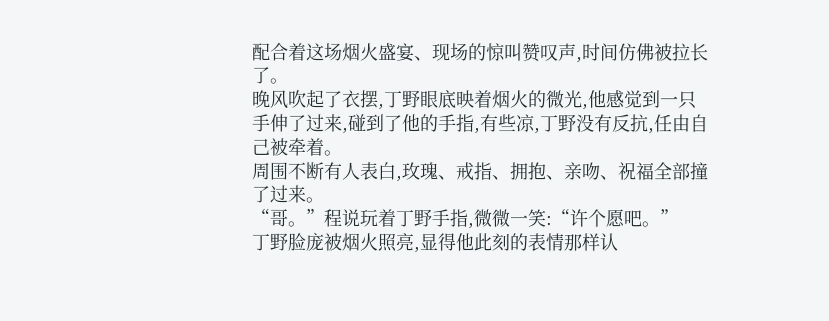配合着这场烟火盛宴、现场的惊叫赞叹声,时间仿佛被拉长了。
晚风吹起了衣摆,丁野眼底映着烟火的微光,他感觉到一只手伸了过来,碰到了他的手指,有些凉,丁野没有反抗,任由自己被牵着。
周围不断有人表白,玫瑰、戒指、拥抱、亲吻、祝福全部撞了过来。
“哥。”程说玩着丁野手指,微微一笑:“许个愿吧。”
丁野脸庞被烟火照亮,显得他此刻的表情那样认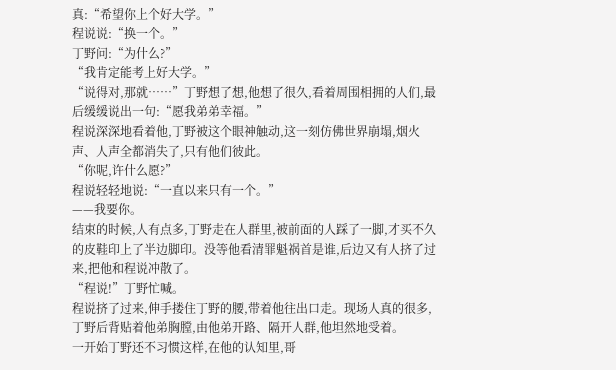真:“希望你上个好大学。”
程说说:“换一个。”
丁野问:“为什么?”
“我肯定能考上好大学。”
“说得对,那就……”丁野想了想,他想了很久,看着周围相拥的人们,最后缓缓说出一句:“愿我弟弟幸福。”
程说深深地看着他,丁野被这个眼神触动,这一刻仿佛世界崩塌,烟火声、人声全都消失了,只有他们彼此。
“你呢,许什么愿?”
程说轻轻地说:“一直以来只有一个。”
——我要你。
结束的时候,人有点多,丁野走在人群里,被前面的人踩了一脚,才买不久的皮鞋印上了半边脚印。没等他看清罪魁祸首是谁,后边又有人挤了过来,把他和程说冲散了。
“程说!”丁野忙喊。
程说挤了过来,伸手搂住丁野的腰,带着他往出口走。现场人真的很多,丁野后背贴着他弟胸膛,由他弟开路、隔开人群,他坦然地受着。
一开始丁野还不习惯这样,在他的认知里,哥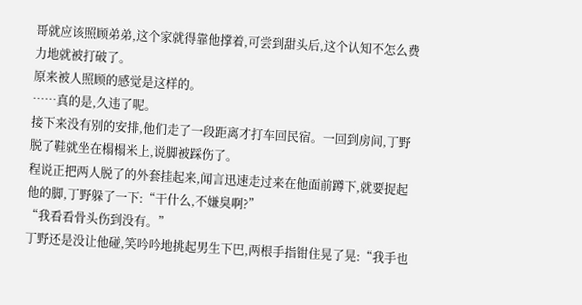哥就应该照顾弟弟,这个家就得靠他撑着,可尝到甜头后,这个认知不怎么费力地就被打破了。
原来被人照顾的感觉是这样的。
……真的是,久违了呢。
接下来没有别的安排,他们走了一段距离才打车回民宿。一回到房间,丁野脱了鞋就坐在榻榻米上,说脚被踩伤了。
程说正把两人脱了的外套挂起来,闻言迅速走过来在他面前蹲下,就要捉起他的脚,丁野躲了一下:“干什么,不嫌臭啊?”
“我看看骨头伤到没有。”
丁野还是没让他碰,笑吟吟地挑起男生下巴,两根手指钳住晃了晃:“我手也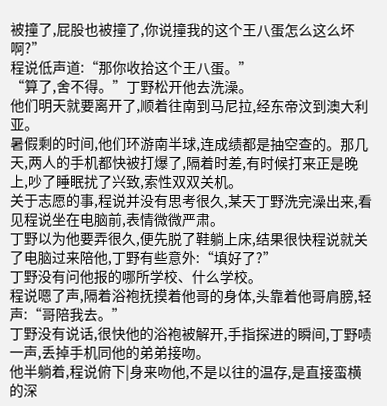被撞了,屁股也被撞了,你说撞我的这个王八蛋怎么这么坏啊?”
程说低声道:“那你收拾这个王八蛋。”
“算了,舍不得。”丁野松开他去洗澡。
他们明天就要离开了,顺着往南到马尼拉,经东帝汶到澳大利亚。
暑假剩的时间,他们环游南半球,连成绩都是抽空查的。那几天,两人的手机都快被打爆了,隔着时差,有时候打来正是晚上,吵了睡眠扰了兴致,索性双双关机。
关于志愿的事,程说并没有思考很久,某天丁野洗完澡出来,看见程说坐在电脑前,表情微微严肃。
丁野以为他要弄很久,便先脱了鞋躺上床,结果很快程说就关了电脑过来陪他,丁野有些意外:“填好了?”
丁野没有问他报的哪所学校、什么学校。
程说嗯了声,隔着浴袍抚摸着他哥的身体,头靠着他哥肩膀,轻声:“哥陪我去。”
丁野没有说话,很快他的浴袍被解开,手指探进的瞬间,丁野啧一声,丢掉手机同他的弟弟接吻。
他半躺着,程说俯下|身来吻他,不是以往的温存,是直接蛮横的深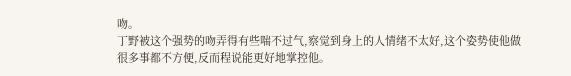吻。
丁野被这个强势的吻弄得有些喘不过气,察觉到身上的人情绪不太好,这个姿势使他做很多事都不方便,反而程说能更好地掌控他。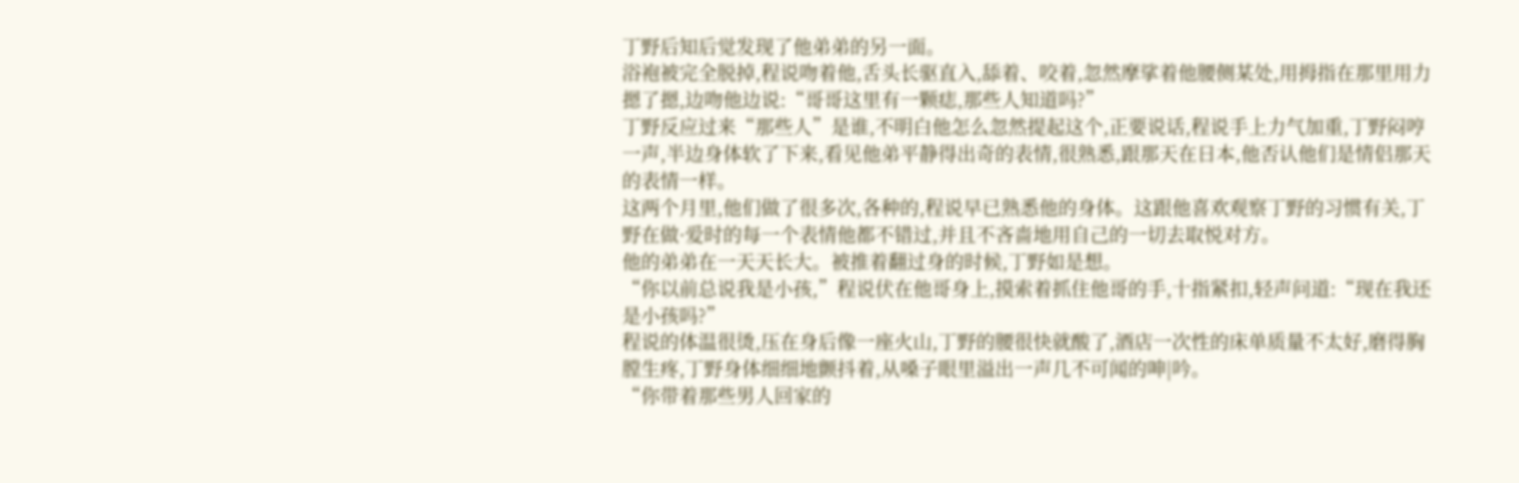丁野后知后觉发现了他弟弟的另一面。
浴袍被完全脱掉,程说吻着他,舌头长驱直入,舔着、咬着,忽然摩挲着他腰侧某处,用拇指在那里用力摁了摁,边吻他边说:“哥哥这里有一颗痣,那些人知道吗?”
丁野反应过来“那些人”是谁,不明白他怎么忽然提起这个,正要说话,程说手上力气加重,丁野闷哼一声,半边身体软了下来,看见他弟平静得出奇的表情,很熟悉,跟那天在日本,他否认他们是情侣那天的表情一样。
这两个月里,他们做了很多次,各种的,程说早已熟悉他的身体。这跟他喜欢观察丁野的习惯有关,丁野在做·爱时的每一个表情他都不错过,并且不吝啬地用自己的一切去取悦对方。
他的弟弟在一天天长大。被推着翻过身的时候,丁野如是想。
“你以前总说我是小孩,”程说伏在他哥身上,摸索着抓住他哥的手,十指紧扣,轻声问道:“现在我还是小孩吗?”
程说的体温很烫,压在身后像一座火山,丁野的腰很快就酸了,酒店一次性的床单质量不太好,磨得胸膛生疼,丁野身体细细地颤抖着,从嗓子眼里溢出一声几不可闻的呻|吟。
“你带着那些男人回家的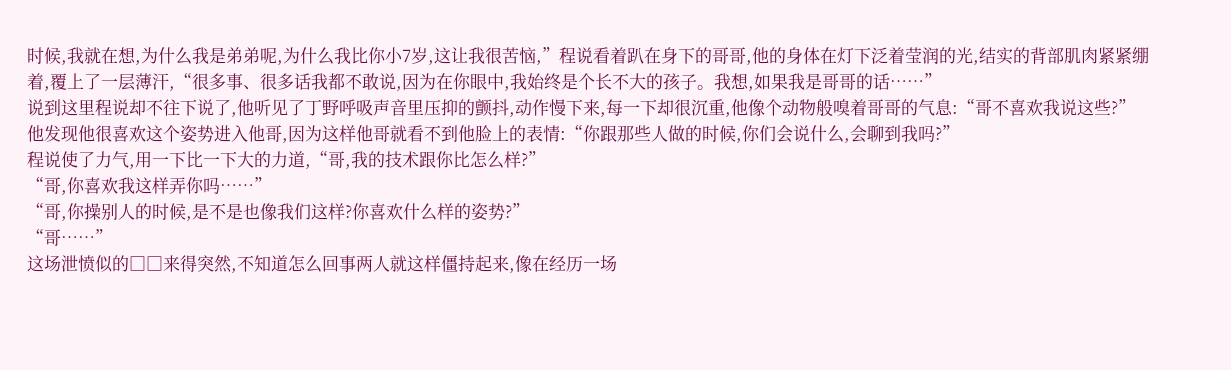时候,我就在想,为什么我是弟弟呢,为什么我比你小7岁,这让我很苦恼,”程说看着趴在身下的哥哥,他的身体在灯下泛着莹润的光,结实的背部肌肉紧紧绷着,覆上了一层薄汗,“很多事、很多话我都不敢说,因为在你眼中,我始终是个长不大的孩子。我想,如果我是哥哥的话……”
说到这里程说却不往下说了,他听见了丁野呼吸声音里压抑的颤抖,动作慢下来,每一下却很沉重,他像个动物般嗅着哥哥的气息:“哥不喜欢我说这些?”
他发现他很喜欢这个姿势进入他哥,因为这样他哥就看不到他脸上的表情:“你跟那些人做的时候,你们会说什么,会聊到我吗?”
程说使了力气,用一下比一下大的力道,“哥,我的技术跟你比怎么样?”
“哥,你喜欢我这样弄你吗……”
“哥,你操别人的时候,是不是也像我们这样?你喜欢什么样的姿势?”
“哥……”
这场泄愤似的□□来得突然,不知道怎么回事两人就这样僵持起来,像在经历一场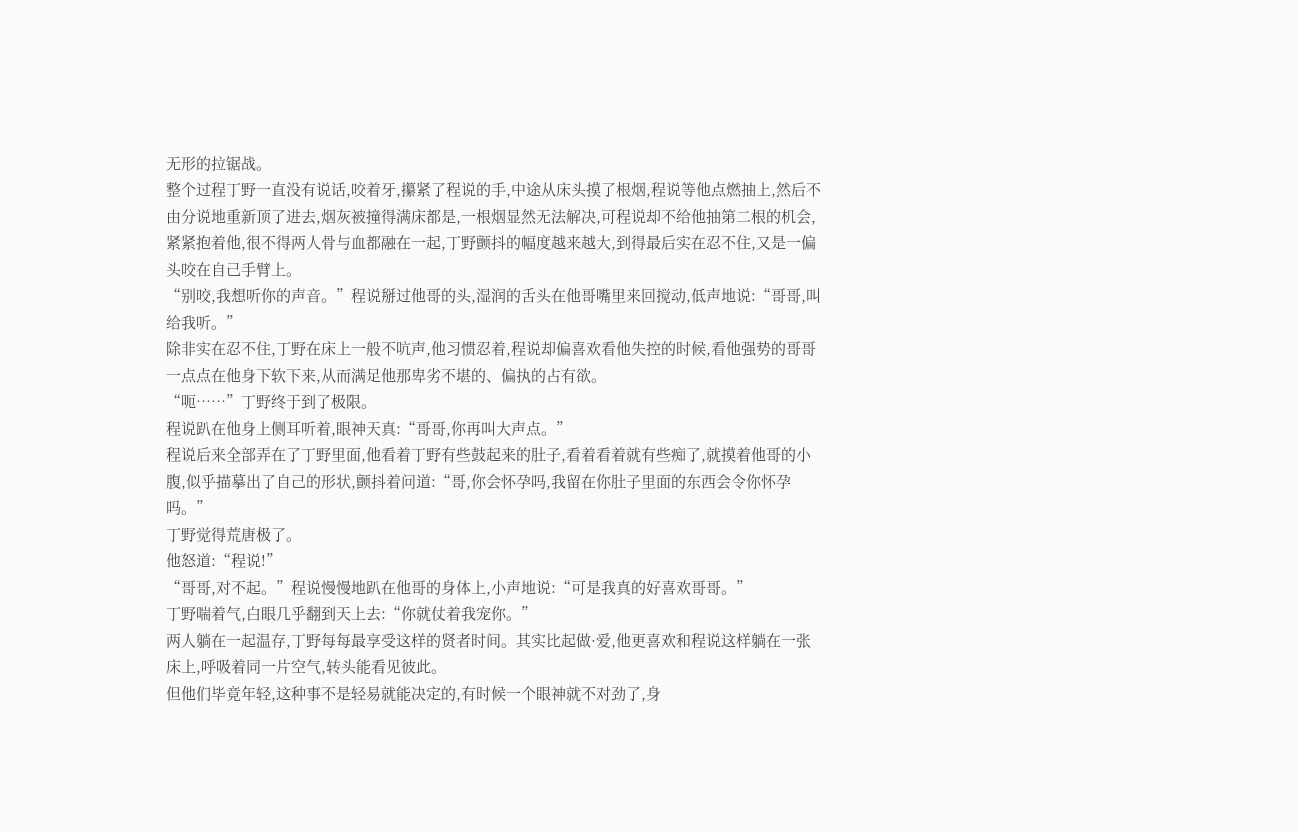无形的拉锯战。
整个过程丁野一直没有说话,咬着牙,攥紧了程说的手,中途从床头摸了根烟,程说等他点燃抽上,然后不由分说地重新顶了进去,烟灰被撞得满床都是,一根烟显然无法解决,可程说却不给他抽第二根的机会,紧紧抱着他,很不得两人骨与血都融在一起,丁野颤抖的幅度越来越大,到得最后实在忍不住,又是一偏头咬在自己手臂上。
“别咬,我想听你的声音。”程说掰过他哥的头,湿润的舌头在他哥嘴里来回搅动,低声地说:“哥哥,叫给我听。”
除非实在忍不住,丁野在床上一般不吭声,他习惯忍着,程说却偏喜欢看他失控的时候,看他强势的哥哥一点点在他身下软下来,从而满足他那卑劣不堪的、偏执的占有欲。
“呃……”丁野终于到了极限。
程说趴在他身上侧耳听着,眼神天真:“哥哥,你再叫大声点。”
程说后来全部弄在了丁野里面,他看着丁野有些鼓起来的肚子,看着看着就有些痴了,就摸着他哥的小腹,似乎描摹出了自己的形状,颤抖着问道:“哥,你会怀孕吗,我留在你肚子里面的东西会令你怀孕吗。”
丁野觉得荒唐极了。
他怒道:“程说!”
“哥哥,对不起。”程说慢慢地趴在他哥的身体上,小声地说:“可是我真的好喜欢哥哥。”
丁野喘着气,白眼几乎翻到天上去:“你就仗着我宠你。”
两人躺在一起温存,丁野每每最享受这样的贤者时间。其实比起做·爱,他更喜欢和程说这样躺在一张床上,呼吸着同一片空气,转头能看见彼此。
但他们毕竟年轻,这种事不是轻易就能决定的,有时候一个眼神就不对劲了,身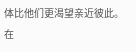体比他们更渴望亲近彼此。
在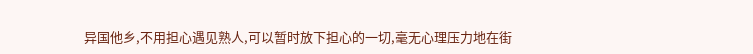异国他乡,不用担心遇见熟人,可以暂时放下担心的一切,毫无心理压力地在街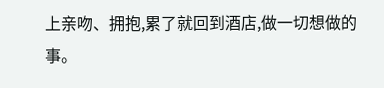上亲吻、拥抱,累了就回到酒店,做一切想做的事。